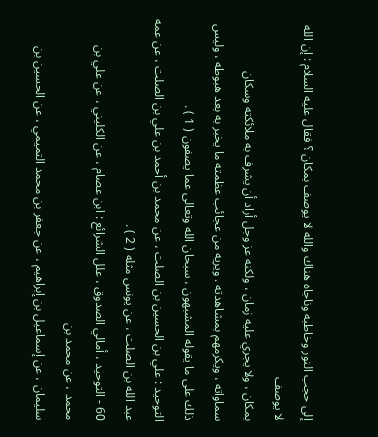إلى حجب النور وخاطبه وناجاه هناك والله لا يوصف بمكان ؟ فقال عليه السلام : إن الله لا يوصف
بمكان ، ولا يجري عليه زمان ، ولكنه عز وجل أراد أن يشرف به ملائكته وسكان
سماواته ، ويكرمهم بمشاهدته . ويريه من عجائب عظمته ما يخبر به بعد هبوطه ، وليس
ذلك على ما يقوله المشبهون ، سبحان الله وتعالى عما يصفون ( 1 ) .
التوحيد : علي بن الحسين بن الصلت ، عن محمد بن أحمد بن علي بن الصلت ، عن عمه
عبد الله بن الصلت ، عن يونس مثله ( 2 ) .
60 - التوحيد ، أمالي الصدوق ، علل الشرائع : ابن عصام ، عن الكليني ، عن علي بن محمد ، عن محمد بن
سليمان ، عن إسماعيل بن إبراهيم ، عن جعفر بن محمد التميمي ، عن الحسين بن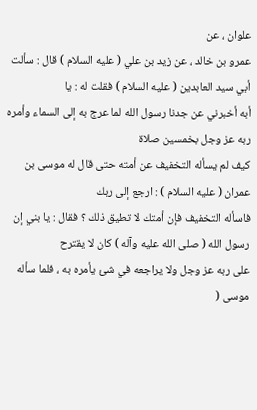علوان ، عن
عمرو بن خالد ، عن زيد بن علي ( عليه السلام ) قال : سألت أبي سيد العابدين ( عليه السلام ) فقلت له : يا
أبه أخبرني عن جدنا رسول الله لما عرج به إلى السماء وأمره ربه عز وجل بخمسين صلاة
كيف لم يسأله التخفيف عن أمته حتى قال له موسى بن عمران ( عليه السلام ) : ارجع إلى ربك
فاسأله التخفيف فإن أمتك لا تطيق ذلك ؟ فقال : يا بني إن رسول الله ( صلى الله عليه وآله ) كان لا يقترح
على ربه عز وجل ولا يراجعه في شئ يأمره به ، فلما سأله موسى (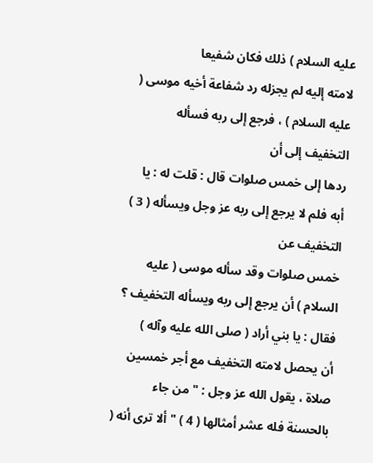عليه السلام ) ذلك فكان شفيعا
لامته إليه لم يجزله رد شفاعة أخيه موسى ( عليه السلام ) ، فرجع إلى ربه فسأله التخفيف إلى أن
ردها إلى خمس صلوات قال : قلت له : يا أبه فلم لا يرجع إلى ربه عز وجل ويسأله ( 3 ) التخفيف عن
خمس صلوات وقد سأله موسى ( عليه السلام ) أن يرجع إلى ربه ويسأله التخفيف ؟ فقال : يا بني أراد ( صلى الله عليه وآله )
أن يحصل لامته التخفيف مع أجر خمسين صلاة ، يقول الله عز وجل : " من جاء
بالحسنة فله عشر أمثالها ( 4 ) " ألا ترى أنه (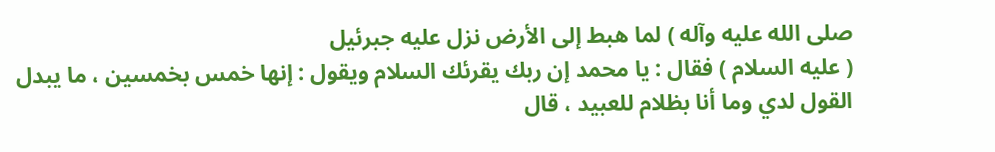صلى الله عليه وآله ) لما هبط إلى الأرض نزل عليه جبرئيل
( عليه السلام ) فقال : يا محمد إن ربك يقرئك السلام ويقول : إنها خمس بخمسين ، ما يبدل
القول لدي وما أنا بظلام للعبيد ، قال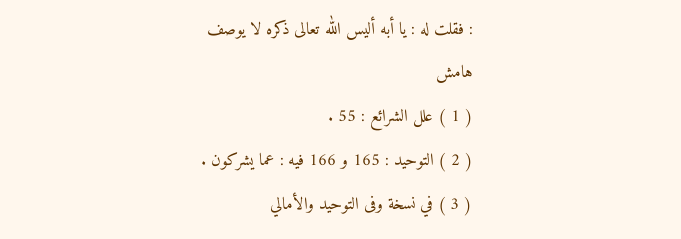: فقلت له : يا أبه أليس الله تعالى ذكره لا يوصف
هامش
( 1 ) علل الشرائع : 55 .
( 2 ) التوحيد : 165 و 166 فيه : عما يشركون .
( 3 ) في نسخة وفى التوحيد والأمالي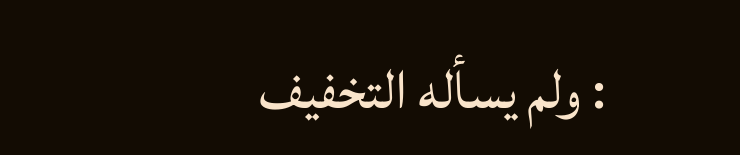: ولم يسأله التخفيف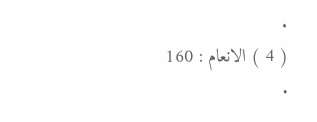.
( 4 ) الانعام : 160 .